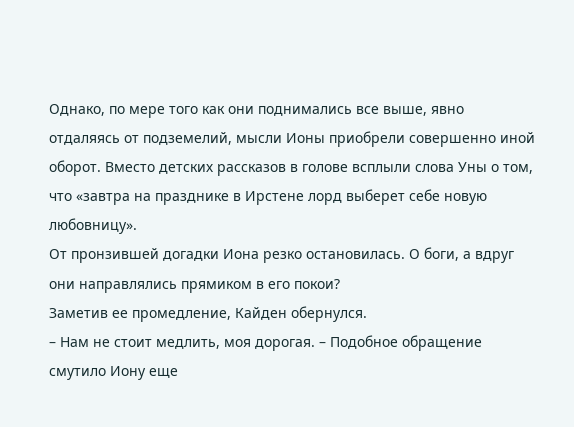Однако, по мере того как они поднимались все выше, явно отдаляясь от подземелий, мысли Ионы приобрели совершенно иной оборот. Вместо детских рассказов в голове всплыли слова Уны о том, что «завтра на празднике в Ирстене лорд выберет себе новую любовницу».
От пронзившей догадки Иона резко остановилась. О боги, а вдруг они направлялись прямиком в его покои?
Заметив ее промедление, Кайден обернулся.
– Нам не стоит медлить, моя дорогая. – Подобное обращение смутило Иону еще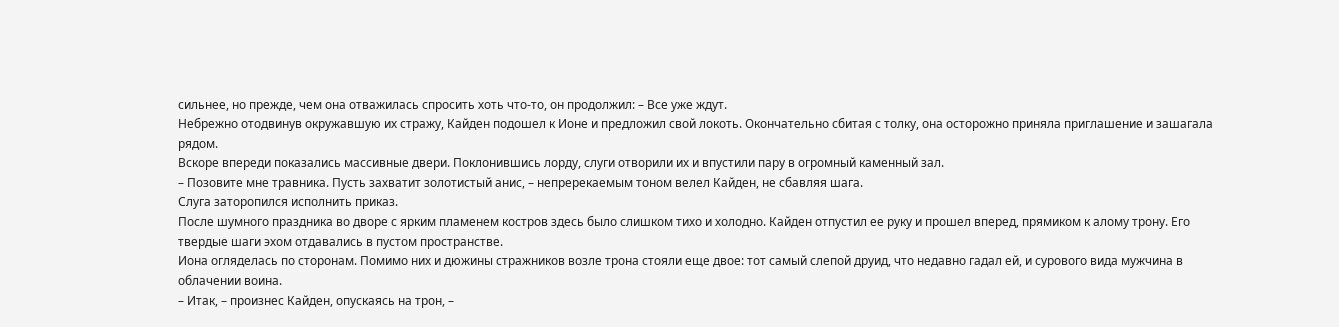сильнее, но прежде, чем она отважилась спросить хоть что-то, он продолжил: – Все уже ждут.
Небрежно отодвинув окружавшую их стражу, Кайден подошел к Ионе и предложил свой локоть. Окончательно сбитая с толку, она осторожно приняла приглашение и зашагала рядом.
Вскоре впереди показались массивные двери. Поклонившись лорду, слуги отворили их и впустили пару в огромный каменный зал.
– Позовите мне травника. Пусть захватит золотистый анис, – непререкаемым тоном велел Кайден, не сбавляя шага.
Слуга заторопился исполнить приказ.
После шумного праздника во дворе с ярким пламенем костров здесь было слишком тихо и холодно. Кайден отпустил ее руку и прошел вперед, прямиком к алому трону. Его твердые шаги эхом отдавались в пустом пространстве.
Иона огляделась по сторонам. Помимо них и дюжины стражников возле трона стояли еще двое: тот самый слепой друид, что недавно гадал ей, и сурового вида мужчина в облачении воина.
– Итак, – произнес Кайден, опускаясь на трон, –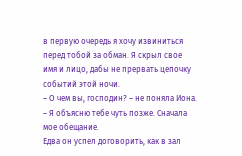в первую очередь я хочу извиниться перед тобой за обман. Я скрыл свое имя и лицо, дабы не прервать цепочку событий этой ночи.
– О чем вы, господин? – не поняла Иона.
– Я объясню тебе чуть позже. Сначала мое обещание.
Едва он успел договорить, как в зал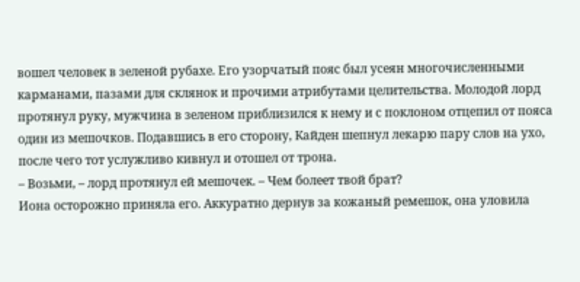вошел человек в зеленой рубахе. Его узорчатый пояс был усеян многочисленными карманами, пазами для склянок и прочими атрибутами целительства. Молодой лорд протянул руку, мужчина в зеленом приблизился к нему и с поклоном отцепил от пояса один из мешочков. Подавшись в его сторону, Кайден шепнул лекарю пару слов на ухо, после чего тот услужливо кивнул и отошел от трона.
– Возьми, – лорд протянул ей мешочек. – Чем болеет твой брат?
Иона осторожно приняла его. Аккуратно дернув за кожаный ремешок, она уловила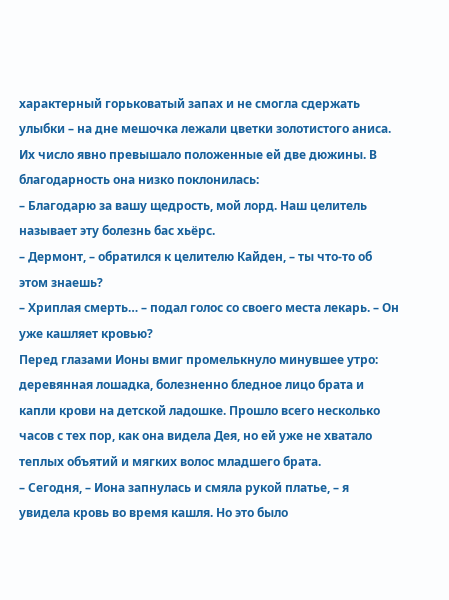характерный горьковатый запах и не смогла сдержать улыбки – на дне мешочка лежали цветки золотистого аниса. Их число явно превышало положенные ей две дюжины. В благодарность она низко поклонилась:
– Благодарю за вашу щедрость, мой лорд. Наш целитель называет эту болезнь бас хьёрс.
– Дермонт, – обратился к целителю Кайден, – ты что-то об этом знаешь?
– Хриплая смерть… – подал голос со своего места лекарь. – Он уже кашляет кровью?
Перед глазами Ионы вмиг промелькнуло минувшее утро: деревянная лошадка, болезненно бледное лицо брата и капли крови на детской ладошке. Прошло всего несколько часов с тех пор, как она видела Дея, но ей уже не хватало теплых объятий и мягких волос младшего брата.
– Сегодня, – Иона запнулась и смяла рукой платье, – я увидела кровь во время кашля. Но это было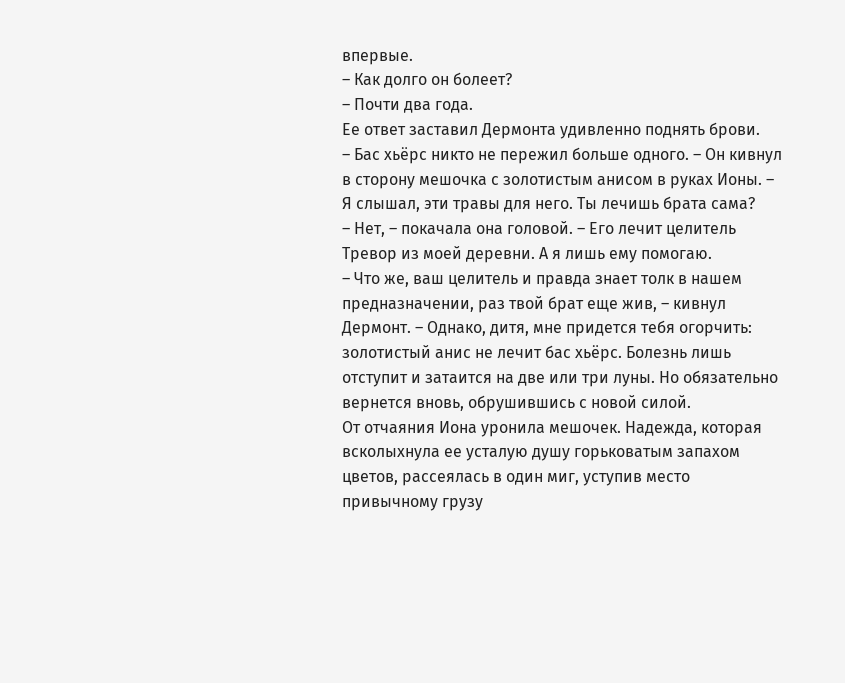впервые.
– Как долго он болеет?
– Почти два года.
Ее ответ заставил Дермонта удивленно поднять брови.
– Бас хьёрс никто не пережил больше одного. – Он кивнул в сторону мешочка с золотистым анисом в руках Ионы. – Я слышал, эти травы для него. Ты лечишь брата сама?
– Нет, – покачала она головой. – Его лечит целитель Тревор из моей деревни. А я лишь ему помогаю.
– Что же, ваш целитель и правда знает толк в нашем предназначении, раз твой брат еще жив, – кивнул Дермонт. – Однако, дитя, мне придется тебя огорчить: золотистый анис не лечит бас хьёрс. Болезнь лишь отступит и затаится на две или три луны. Но обязательно вернется вновь, обрушившись с новой силой.
От отчаяния Иона уронила мешочек. Надежда, которая всколыхнула ее усталую душу горьковатым запахом цветов, рассеялась в один миг, уступив место привычному грузу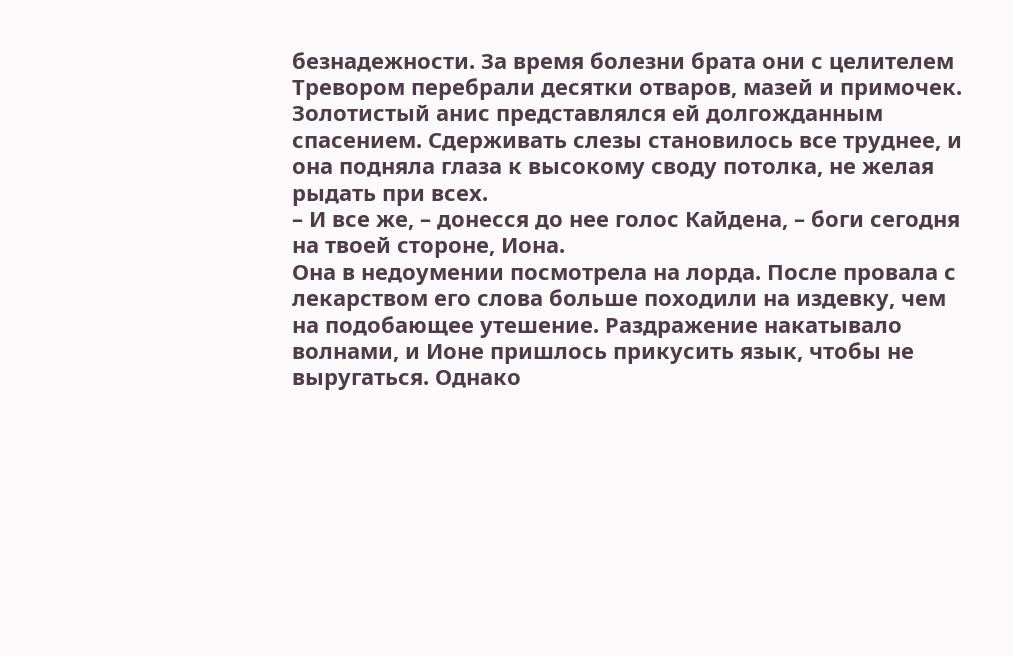безнадежности. За время болезни брата они с целителем Тревором перебрали десятки отваров, мазей и примочек. Золотистый анис представлялся ей долгожданным спасением. Сдерживать слезы становилось все труднее, и она подняла глаза к высокому своду потолка, не желая рыдать при всех.
– И все же, – донесся до нее голос Кайдена, – боги сегодня на твоей стороне, Иона.
Она в недоумении посмотрела на лорда. После провала с лекарством его слова больше походили на издевку, чем на подобающее утешение. Раздражение накатывало волнами, и Ионе пришлось прикусить язык, чтобы не выругаться. Однако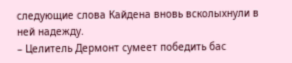следующие слова Кайдена вновь всколыхнули в ней надежду.
– Целитель Дермонт сумеет победить бас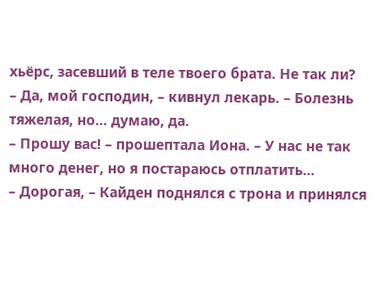хьёрс, засевший в теле твоего брата. Не так ли?
– Да, мой господин, – кивнул лекарь. – Болезнь тяжелая, но… думаю, да.
– Прошу вас! – прошептала Иона. – У нас не так много денег, но я постараюсь отплатить…
– Дорогая, – Кайден поднялся с трона и принялся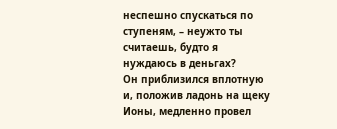неспешно спускаться по ступеням, – неужто ты считаешь, будто я нуждаюсь в деньгах?
Он приблизился вплотную и, положив ладонь на щеку Ионы, медленно провел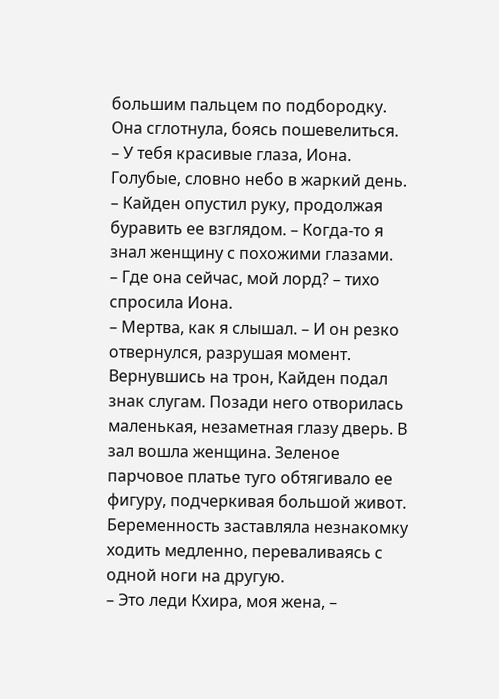большим пальцем по подбородку. Она сглотнула, боясь пошевелиться.
– У тебя красивые глаза, Иона. Голубые, словно небо в жаркий день. – Кайден опустил руку, продолжая буравить ее взглядом. – Когда-то я знал женщину с похожими глазами.
– Где она сейчас, мой лорд? – тихо спросила Иона.
– Мертва, как я слышал. – И он резко отвернулся, разрушая момент.
Вернувшись на трон, Кайден подал знак слугам. Позади него отворилась маленькая, незаметная глазу дверь. В зал вошла женщина. Зеленое парчовое платье туго обтягивало ее фигуру, подчеркивая большой живот. Беременность заставляла незнакомку ходить медленно, переваливаясь с одной ноги на другую.
– Это леди Кхира, моя жена, –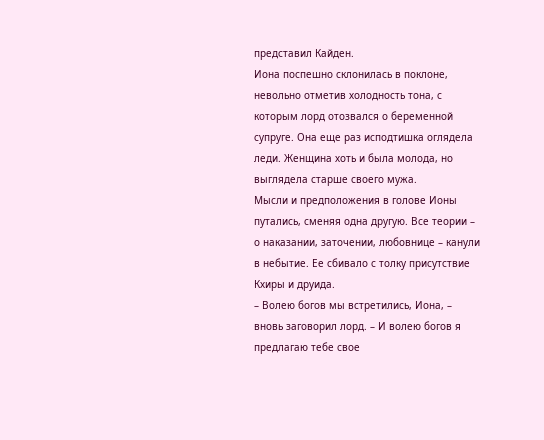представил Кайден.
Иона поспешно склонилась в поклоне, невольно отметив холодность тона, с которым лорд отозвался о беременной супруге. Она еще раз исподтишка оглядела леди. Женщина хоть и была молода, но выглядела старше своего мужа.
Мысли и предположения в голове Ионы путались, сменяя одна другую. Все теории – о наказании, заточении, любовнице – канули в небытие. Ее сбивало с толку присутствие Кхиры и друида.
– Волею богов мы встретились, Иона, – вновь заговорил лорд. – И волею богов я предлагаю тебе свое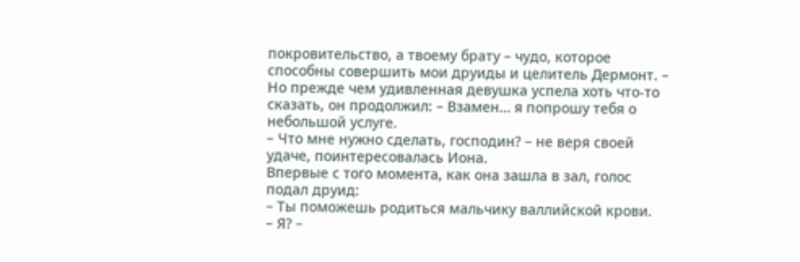покровительство, а твоему брату – чудо, которое способны совершить мои друиды и целитель Дермонт. – Но прежде чем удивленная девушка успела хоть что-то сказать, он продолжил: – Взамен… я попрошу тебя о небольшой услуге.
– Что мне нужно сделать, господин? – не веря своей удаче, поинтересовалась Иона.
Впервые с того момента, как она зашла в зал, голос подал друид:
– Ты поможешь родиться мальчику валлийской крови.
– Я? –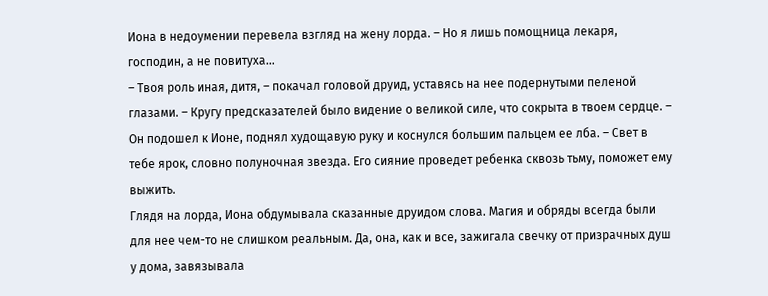Иона в недоумении перевела взгляд на жену лорда. – Но я лишь помощница лекаря, господин, а не повитуха…
– Твоя роль иная, дитя, – покачал головой друид, уставясь на нее подернутыми пеленой глазами. – Кругу предсказателей было видение о великой силе, что сокрыта в твоем сердце. – Он подошел к Ионе, поднял худощавую руку и коснулся большим пальцем ее лба. – Свет в тебе ярок, словно полуночная звезда. Его сияние проведет ребенка сквозь тьму, поможет ему выжить.
Глядя на лорда, Иона обдумывала сказанные друидом слова. Магия и обряды всегда были для нее чем-то не слишком реальным. Да, она, как и все, зажигала свечку от призрачных душ у дома, завязывала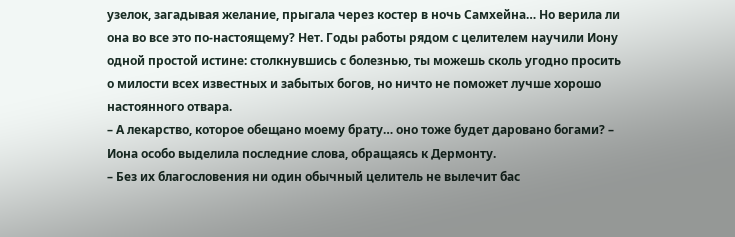узелок, загадывая желание, прыгала через костер в ночь Самхейна… Но верила ли она во все это по-настоящему? Нет. Годы работы рядом с целителем научили Иону одной простой истине: столкнувшись с болезнью, ты можешь сколь угодно просить о милости всех известных и забытых богов, но ничто не поможет лучше хорошо настоянного отвара.
– А лекарство, которое обещано моему брату… оно тоже будет даровано богами? – Иона особо выделила последние слова, обращаясь к Дермонту.
– Без их благословения ни один обычный целитель не вылечит бас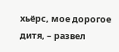хьёрс, мое дорогое дитя, – развел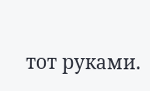тот руками.